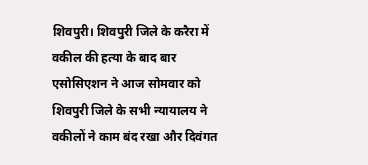शिवपुरी। शिवपुरी जिले के करैरा में वकील की हत्या के बाद बार एसोसिएशन ने आज सोमवार को शिवपुरी जिले के सभी न्यायालय ने वकीलों ने काम बंद रखा और दिवंगत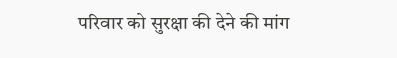परिवार को सुरक्षा की देने की मांग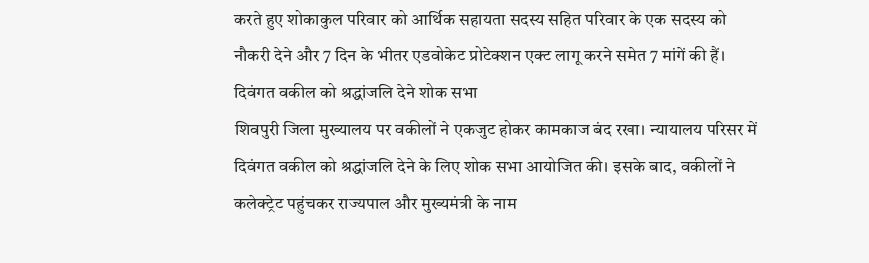करते हुए शोकाकुल परिवार को आर्थिक सहायता सदस्य सहित परिवार के एक सदस्य को नौकरी देने और 7 दिन के भीतर एडवोकेट प्रोटेक्शन एक्ट लागू करने समेत 7 मांगें की हैं।
दिवंगत वकील को श्रद्धांजलि देने शोक सभा
शिवपुरी जिला मुख्यालय पर वकीलों ने एकजुट होकर कामकाज बंद रखा। न्यायालय परिसर में दिवंगत वकील को श्रद्धांजलि देने के लिए शोक सभा आयोजित की। इसके बाद, वकीलों ने कलेक्ट्रेट पहुंचकर राज्यपाल और मुख्यमंत्री के नाम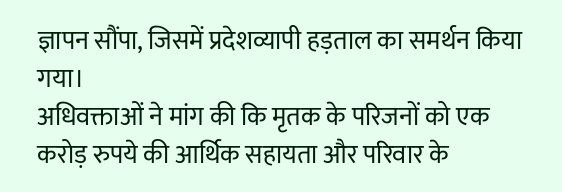ज्ञापन सौंपा, जिसमें प्रदेशव्यापी हड़ताल का समर्थन किया गया।
अधिवक्ताओं ने मांग की कि मृतक के परिजनों को एक करोड़ रुपये की आर्थिक सहायता और परिवार के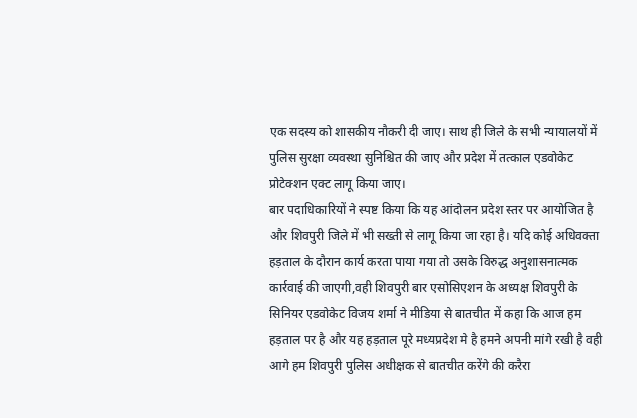एक सदस्य को शासकीय नौकरी दी जाए। साथ ही जिले के सभी न्यायालयों में पुलिस सुरक्षा व्यवस्था सुनिश्चित की जाए और प्रदेश में तत्काल एडवोकेट प्रोटेक्शन एक्ट लागू किया जाए।
बार पदाधिकारियों ने स्पष्ट किया कि यह आंदोलन प्रदेश स्तर पर आयोजित है और शिवपुरी जिले में भी सख्ती से लागू किया जा रहा है। यदि कोई अधिवक्ता हड़ताल के दौरान कार्य करता पाया गया तो उसके विरुद्ध अनुशासनात्मक कार्रवाई की जाएगी,वही शिवपुरी बार एसोसिएशन के अध्यक्ष शिवपुरी के सिनियर एडवोकेट विजय शर्मा ने मीडिया से बातचीत में कहा कि आज हम हड़ताल पर है और यह हड़ताल पूरे मध्यप्रदेश मे है हमने अपनी मांगे रखी है वही आगे हम शिवपुरी पुलिस अधीक्षक से बातचीत करेंगे की करैरा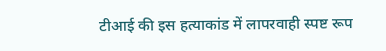टीआई की इस हत्याकांड में लापरवाही स्पष्ट रूप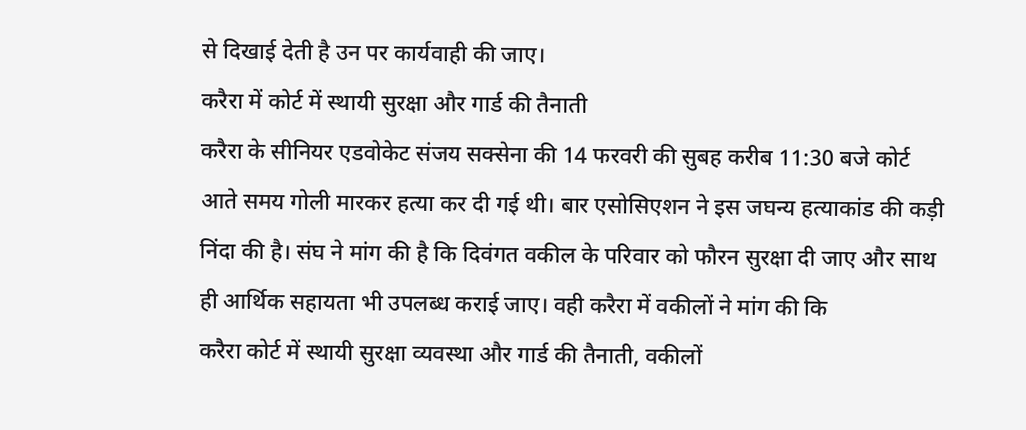से दिखाई देती है उन पर कार्यवाही की जाए।
करैरा में कोर्ट में स्थायी सुरक्षा और गार्ड की तैनाती
करैरा के सीनियर एडवोकेट संजय सक्सेना की 14 फरवरी की सुबह करीब 11:30 बजे कोर्ट आते समय गोली मारकर हत्या कर दी गई थी। बार एसोसिएशन ने इस जघन्य हत्याकांड की कड़ी निंदा की है। संघ ने मांग की है कि दिवंगत वकील के परिवार को फौरन सुरक्षा दी जाए और साथ ही आर्थिक सहायता भी उपलब्ध कराई जाए। वही करैरा में वकीलों ने मांग की कि
करैरा कोर्ट में स्थायी सुरक्षा व्यवस्था और गार्ड की तैनाती, वकीलों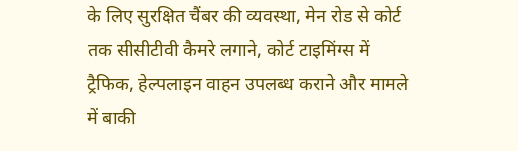के लिए सुरक्षित चैंबर की व्यवस्था, मेन रोड से कोर्ट तक सीसीटीवी कैमरे लगाने, कोर्ट टाइमिंग्स में ट्रैफिक, हेल्पलाइन वाहन उपलब्ध कराने और मामले में बाकी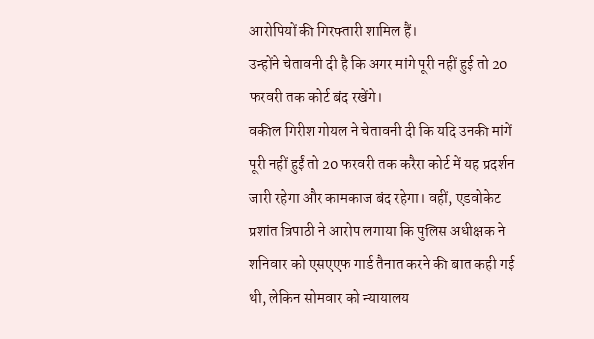आरोपियों की गिरफ्तारी शामिल हैं।
उन्होंने चेतावनी दी है कि अगर मांगे पूरी नहीं हुई तो 20 फरवरी तक कोर्ट बंद रखेंगे।
वकील गिरीश गोयल ने चेतावनी दी कि यदि उनकी मांगें पूरी नहीं हुईं तो 20 फरवरी तक करैरा कोर्ट में यह प्रदर्शन जारी रहेगा और कामकाज बंद रहेगा। वहीं, एडवोकेट प्रशांत त्रिपाठी ने आरोप लगाया कि पुलिस अधीक्षक ने शनिवार को एसएएफ गार्ड तैनात करने की बात कही गई थी, लेकिन सोमवार को न्यायालय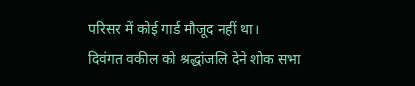परिसर में कोई गार्ड मौजूद नहीं था।
दिवंगत वकील को श्रद्धांजलि देने शोक सभा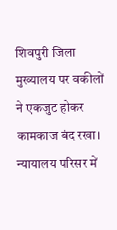शिवपुरी जिला मुख्यालय पर वकीलों ने एकजुट होकर कामकाज बंद रखा। न्यायालय परिसर में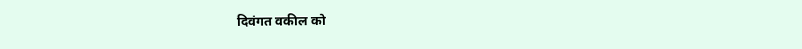दिवंगत वकील को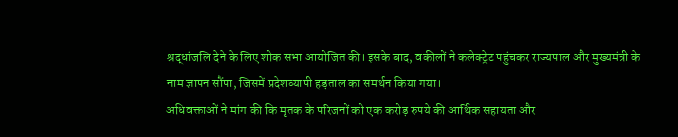श्रद्धांजलि देने के लिए शोक सभा आयोजित की। इसके बाद, वकीलों ने कलेक्ट्रेट पहुंचकर राज्यपाल और मुख्यमंत्री के नाम ज्ञापन सौंपा, जिसमें प्रदेशव्यापी हड़ताल का समर्थन किया गया।
अधिवक्ताओं ने मांग की कि मृतक के परिजनों को एक करोड़ रुपये की आर्थिक सहायता और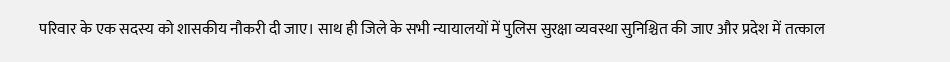परिवार के एक सदस्य को शासकीय नौकरी दी जाए। साथ ही जिले के सभी न्यायालयों में पुलिस सुरक्षा व्यवस्था सुनिश्चित की जाए और प्रदेश में तत्काल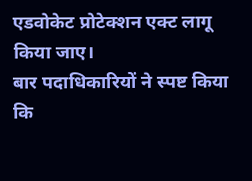एडवोकेट प्रोटेक्शन एक्ट लागू किया जाए।
बार पदाधिकारियों ने स्पष्ट किया कि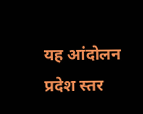यह आंदोलन प्रदेश स्तर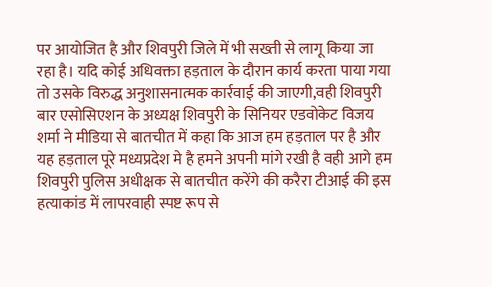पर आयोजित है और शिवपुरी जिले में भी सख्ती से लागू किया जा रहा है। यदि कोई अधिवक्ता हड़ताल के दौरान कार्य करता पाया गया तो उसके विरुद्ध अनुशासनात्मक कार्रवाई की जाएगी,वही शिवपुरी बार एसोसिएशन के अध्यक्ष शिवपुरी के सिनियर एडवोकेट विजय शर्मा ने मीडिया से बातचीत में कहा कि आज हम हड़ताल पर है और यह हड़ताल पूरे मध्यप्रदेश मे है हमने अपनी मांगे रखी है वही आगे हम शिवपुरी पुलिस अधीक्षक से बातचीत करेंगे की करैरा टीआई की इस हत्याकांड में लापरवाही स्पष्ट रूप से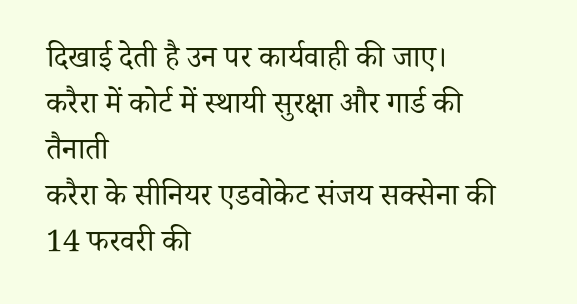दिखाई देती है उन पर कार्यवाही की जाए।
करैरा में कोर्ट में स्थायी सुरक्षा और गार्ड की तैनाती
करैरा के सीनियर एडवोकेट संजय सक्सेना की 14 फरवरी की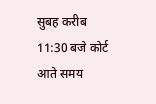सुबह करीब 11:30 बजे कोर्ट आते समय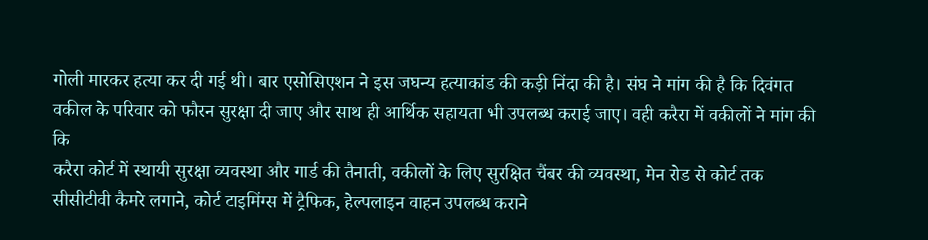गोली मारकर हत्या कर दी गई थी। बार एसोसिएशन ने इस जघन्य हत्याकांड की कड़ी निंदा की है। संघ ने मांग की है कि दिवंगत वकील के परिवार को फौरन सुरक्षा दी जाए और साथ ही आर्थिक सहायता भी उपलब्ध कराई जाए। वही करैरा में वकीलों ने मांग की कि
करैरा कोर्ट में स्थायी सुरक्षा व्यवस्था और गार्ड की तैनाती, वकीलों के लिए सुरक्षित चैंबर की व्यवस्था, मेन रोड से कोर्ट तक सीसीटीवी कैमरे लगाने, कोर्ट टाइमिंग्स में ट्रैफिक, हेल्पलाइन वाहन उपलब्ध कराने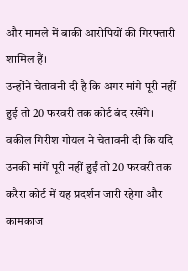और मामले में बाकी आरोपियों की गिरफ्तारी शामिल हैं।
उन्होंने चेतावनी दी है कि अगर मांगे पूरी नहीं हुई तो 20 फरवरी तक कोर्ट बंद रखेंगे।
वकील गिरीश गोयल ने चेतावनी दी कि यदि उनकी मांगें पूरी नहीं हुईं तो 20 फरवरी तक करैरा कोर्ट में यह प्रदर्शन जारी रहेगा और कामकाज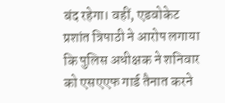बंद रहेगा। वहीं, एडवोकेट प्रशांत त्रिपाठी ने आरोप लगाया कि पुलिस अधीक्षक ने शनिवार को एसएएफ गार्ड तैनात करने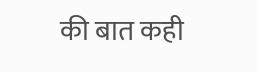की बात कही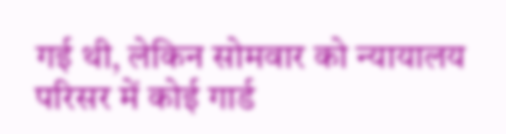गई थी, लेकिन सोमवार को न्यायालय परिसर में कोई गार्ड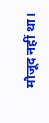मौजूद नहीं था।